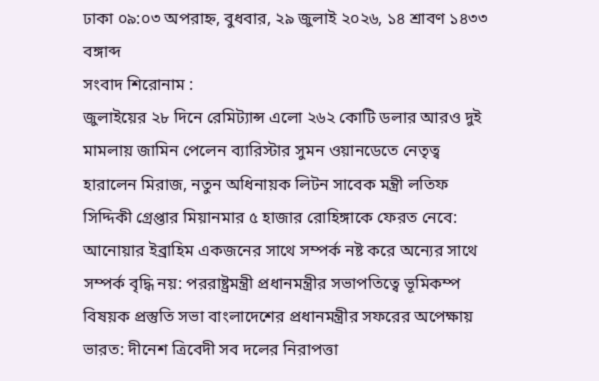ঢাকা ০৯:০৩ অপরাহ্ন, বুধবার, ২৯ জুলাই ২০২৬, ১৪ শ্রাবণ ১৪৩৩ বঙ্গাব্দ
সংবাদ শিরোনাম :
জুলাইয়ের ২৮ দিনে রেমিট্যান্স এলো ২৬২ কোটি ডলার আরও দুই মামলায় জামিন পেলেন ব্যারিস্টার সুমন ওয়ানডেতে নেতৃত্ব হারালেন মিরাজ, নতুন অধিনায়ক লিটন সাবেক মন্ত্রী লতিফ সিদ্দিকী গ্রেপ্তার মিয়ানমার ৫ হাজার রোহিঙ্গাকে ফেরত নেবে: আনোয়ার ইব্রাহিম একজনের সাথে সম্পর্ক নষ্ট করে অন্যের সাথে সম্পর্ক বৃদ্ধি নয়: পররাষ্ট্রমন্ত্রী প্রধানমন্ত্রীর সভাপতিত্বে ভূমিকম্প বিষয়ক প্রস্তুতি সভা বাংলাদেশের প্রধানমন্ত্রীর সফরের অপেক্ষায় ভারত: দীনেশ ত্রিবেদী সব দলের নিরাপত্তা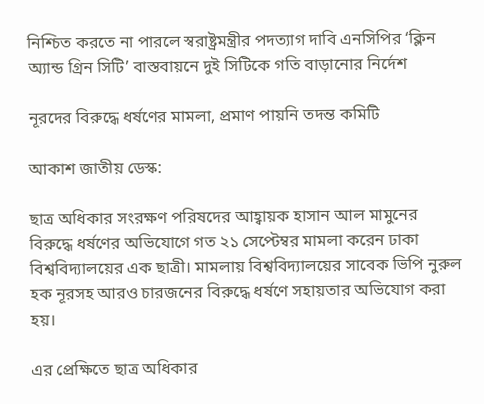নিশ্চিত করতে না পারলে স্বরাষ্ট্রমন্ত্রীর পদত্যাগ দাবি এনসিপির ‘ক্লিন অ্যান্ড গ্রিন সিটি’ বাস্তবায়নে দুই সিটিকে গতি বাড়ানোর নির্দেশ

নূরদের বিরুদ্ধে ধর্ষণের মামলা, প্রমাণ পায়নি তদন্ত কমিটি

আকাশ জাতীয় ডেস্ক:

ছাত্র অধিকার সংরক্ষণ পরিষদের আহ্বায়ক হাসান আল মামুনের বিরুদ্ধে ধর্ষণের অভিযোগে গত ২১ সেপ্টেম্বর মামলা করেন ঢাকা বিশ্ববিদ্যালয়ের এক ছাত্রী। মামলায় বিশ্ববিদ্যালয়ের সাবেক ভিপি নুরুল হক নূরসহ আরও চারজনের বিরুদ্ধে ধর্ষণে সহায়তার অভিযোগ করা হয়।

এর প্রেক্ষিতে ছাত্র অধিকার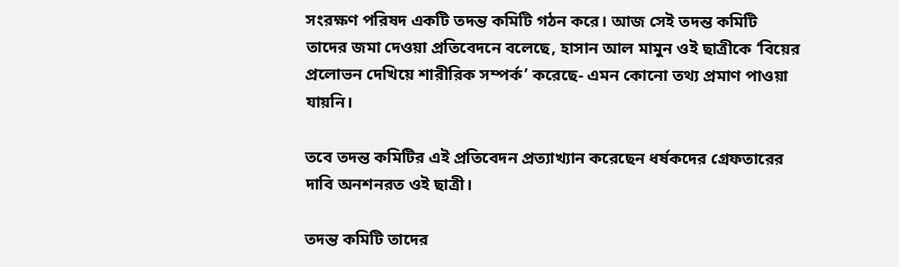সংরক্ষণ পরিষদ একটি তদন্ত কমিটি গঠন করে। আজ সেই তদন্ত কমিটি তাদের জমা দেওয়া প্রতিবেদনে বলেছে, হাসান আল মামুন ওই ছাত্রীকে ‘বিয়ের প্রলোভন দেখিয়ে শারীরিক সম্পর্ক’ করেছে- এমন কোনো তথ্য প্রমাণ পাওয়া যায়নি।

তবে তদন্ত কমিটির এই প্রতিবেদন প্রত্যাখ্যান করেছেন ধর্ষকদের গ্রেফতারের দাবি অনশনরত ওই ছাত্রী।

তদন্ত কমিটি তাদের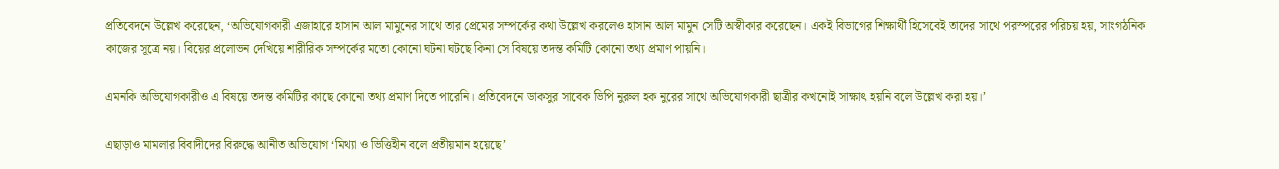প্রতিবেদনে উল্লেখ করেছেন, ‘অভিযোগকারী এজাহারে হাসান আল মামুনের সাথে তার প্রেমের সম্পর্কের কথা উল্লেখ করলেও হাসান আল মামুন সেটি অস্বীকার করেছেন। একই বিভাগের শিক্ষার্থী হিসেবেই তাদের সাথে পরস্পরের পরিচয় হয়, সাংগঠনিক কাজের সূত্রে নয়। বিয়ের প্রলোভন দেখিয়ে শারীরিক সম্পর্কের মতো কোনো ঘটনা ঘটছে কিনা সে বিষয়ে তদন্ত কমিটি কোনো তথ্য প্রমাণ পায়নি।

এমনকি অভিযোগকারীও এ বিষয়ে তদন্ত কমিটির কাছে কোনো তথ্য প্রমাণ দিতে পারেনি। প্রতিবেদনে ডাকসুর সাবেক ভিপি নুরুল হক নুরের সাথে অভিযোগকারী ছাত্রীর কখনোই সাক্ষাৎ হয়নি বলে উল্লেখ করা হয়।’

এছাড়াও মামলার বিবাদীদের বিরুদ্ধে আনীত অভিযোগ ‘মিথ্যা ও ভিত্তিহীন বলে প্রতীয়মান হয়েছে’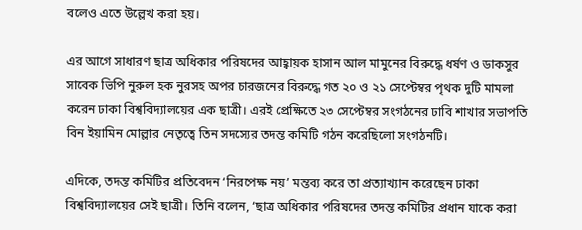বলেও এতে উল্লেখ করা হয়।

এর আগে সাধারণ ছাত্র অধিকার পরিষদের আহ্বায়ক হাসান আল মামুনের বিরুদ্ধে ধর্ষণ ও ডাকসুর সাবেক ভিপি নুরুল হক নুরসহ অপর চারজনের বিরুদ্ধে গত ২০ ও ২১ সেপ্টেম্বর পৃথক দুটি মামলা করেন ঢাকা বিশ্ববিদ্যালয়ের এক ছাত্রী। এরই প্রেক্ষিতে ২৩ সেপ্টেম্বর সংগঠনের ঢাবি শাখার সভাপতি বিন ইয়ামিন মোল্লার নেতৃত্বে তিন সদস্যের তদন্ত কমিটি গঠন করেছিলো সংগঠনটি।

এদিকে, তদন্ত কমিটির প্রতিবেদন ‘নিরপেক্ষ নয়’ মন্তব্য করে তা প্রত্যাখ্যান করেছেন ঢাকা বিশ্ববিদ্যালয়ের সেই ছাত্রী। তিনি বলেন, ‘ছাত্র অধিকার পরিষদের তদন্ত কমিটির প্রধান যাকে করা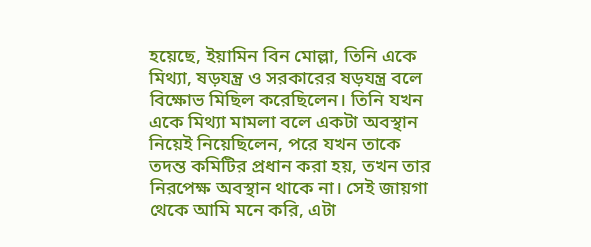হয়েছে, ইয়ামিন বিন মোল্লা, তিনি একে মিথ্যা, ষড়যন্ত্র ও সরকারের ষড়যন্ত্র বলে বিক্ষোভ মিছিল করেছিলেন। তিনি যখন একে মিথ্যা মামলা বলে একটা অবস্থান নিয়েই নিয়েছিলেন, পরে যখন তাকে তদন্ত কমিটির প্রধান করা হয়, তখন তার নিরপেক্ষ অবস্থান থাকে না। সেই জায়গা থেকে আমি মনে করি, এটা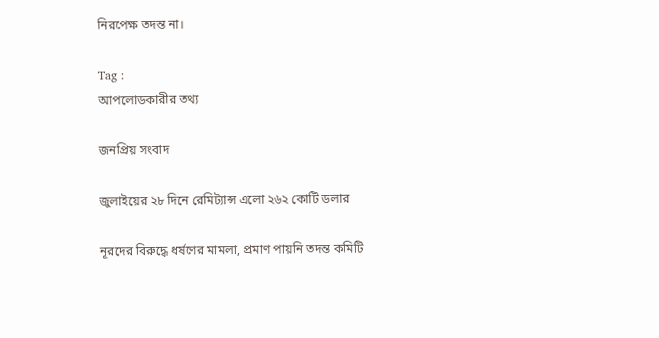নিরপেক্ষ তদন্ত না।

Tag :
আপলোডকারীর তথ্য

জনপ্রিয় সংবাদ

জুলাইয়ের ২৮ দিনে রেমিট্যান্স এলো ২৬২ কোটি ডলার

নূরদের বিরুদ্ধে ধর্ষণের মামলা, প্রমাণ পায়নি তদন্ত কমিটি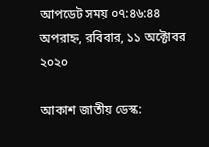আপডেট সময় ০৭:৪৬:৪৪ অপরাহ্ন, রবিবার, ১১ অক্টোবর ২০২০

আকাশ জাতীয় ডেস্ক: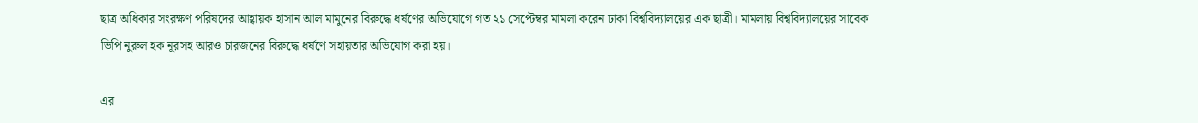ছাত্র অধিকার সংরক্ষণ পরিষদের আহ্বায়ক হাসান আল মামুনের বিরুদ্ধে ধর্ষণের অভিযোগে গত ২১ সেপ্টেম্বর মামলা করেন ঢাকা বিশ্ববিদ্যালয়ের এক ছাত্রী। মামলায় বিশ্ববিদ্যালয়ের সাবেক ভিপি নুরুল হক নূরসহ আরও চারজনের বিরুদ্ধে ধর্ষণে সহায়তার অভিযোগ করা হয়।

এর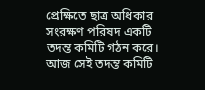প্রেক্ষিতে ছাত্র অধিকার সংরক্ষণ পরিষদ একটি তদন্ত কমিটি গঠন করে। আজ সেই তদন্ত কমিটি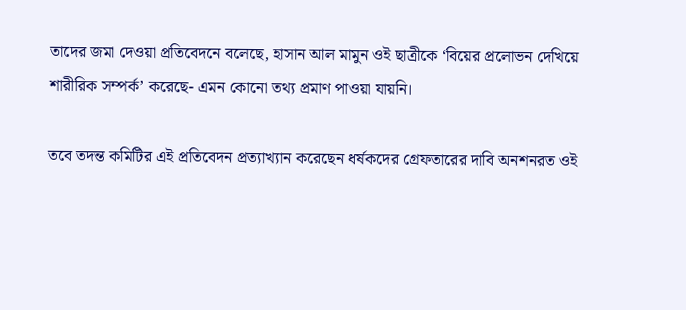তাদের জমা দেওয়া প্রতিবেদনে বলেছে, হাসান আল মামুন ওই ছাত্রীকে ‘বিয়ের প্রলোভন দেখিয়ে শারীরিক সম্পর্ক’ করেছে- এমন কোনো তথ্য প্রমাণ পাওয়া যায়নি।

তবে তদন্ত কমিটির এই প্রতিবেদন প্রত্যাখ্যান করেছেন ধর্ষকদের গ্রেফতারের দাবি অনশনরত ওই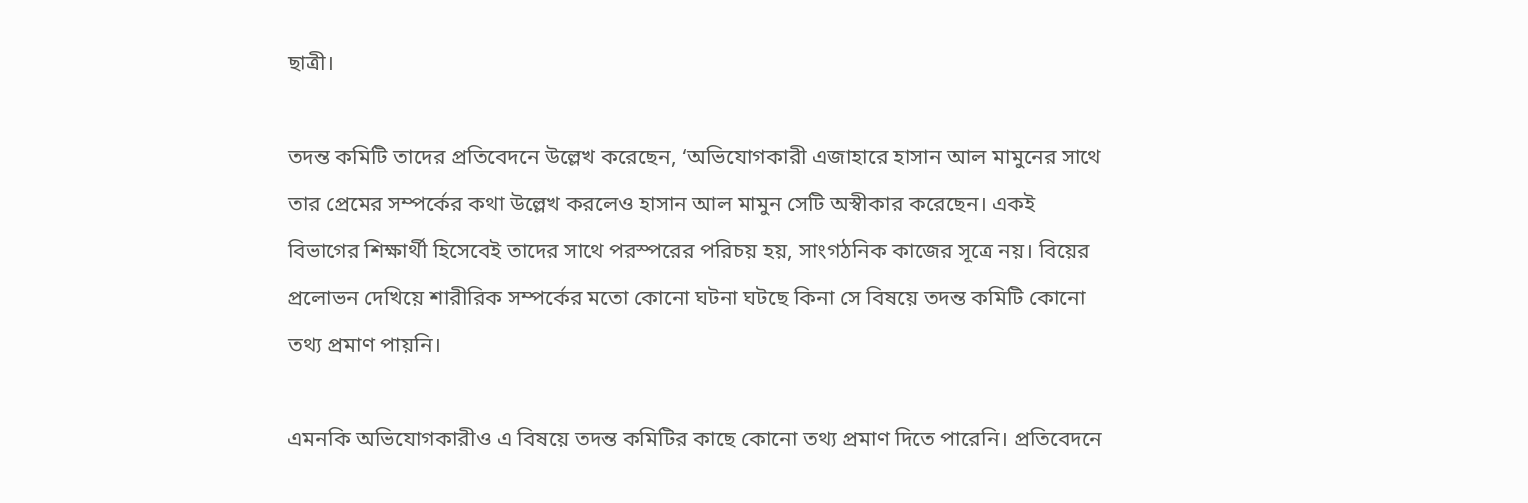ছাত্রী।

তদন্ত কমিটি তাদের প্রতিবেদনে উল্লেখ করেছেন, ‘অভিযোগকারী এজাহারে হাসান আল মামুনের সাথে তার প্রেমের সম্পর্কের কথা উল্লেখ করলেও হাসান আল মামুন সেটি অস্বীকার করেছেন। একই বিভাগের শিক্ষার্থী হিসেবেই তাদের সাথে পরস্পরের পরিচয় হয়, সাংগঠনিক কাজের সূত্রে নয়। বিয়ের প্রলোভন দেখিয়ে শারীরিক সম্পর্কের মতো কোনো ঘটনা ঘটছে কিনা সে বিষয়ে তদন্ত কমিটি কোনো তথ্য প্রমাণ পায়নি।

এমনকি অভিযোগকারীও এ বিষয়ে তদন্ত কমিটির কাছে কোনো তথ্য প্রমাণ দিতে পারেনি। প্রতিবেদনে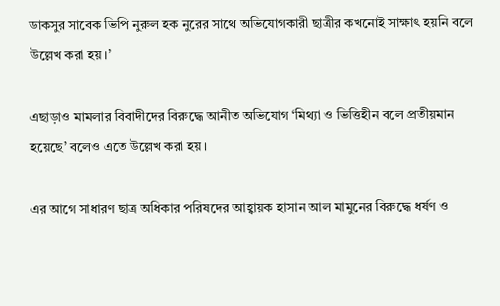ডাকসুর সাবেক ভিপি নুরুল হক নুরের সাথে অভিযোগকারী ছাত্রীর কখনোই সাক্ষাৎ হয়নি বলে উল্লেখ করা হয়।’

এছাড়াও মামলার বিবাদীদের বিরুদ্ধে আনীত অভিযোগ ‘মিথ্যা ও ভিত্তিহীন বলে প্রতীয়মান হয়েছে’ বলেও এতে উল্লেখ করা হয়।

এর আগে সাধারণ ছাত্র অধিকার পরিষদের আহ্বায়ক হাসান আল মামুনের বিরুদ্ধে ধর্ষণ ও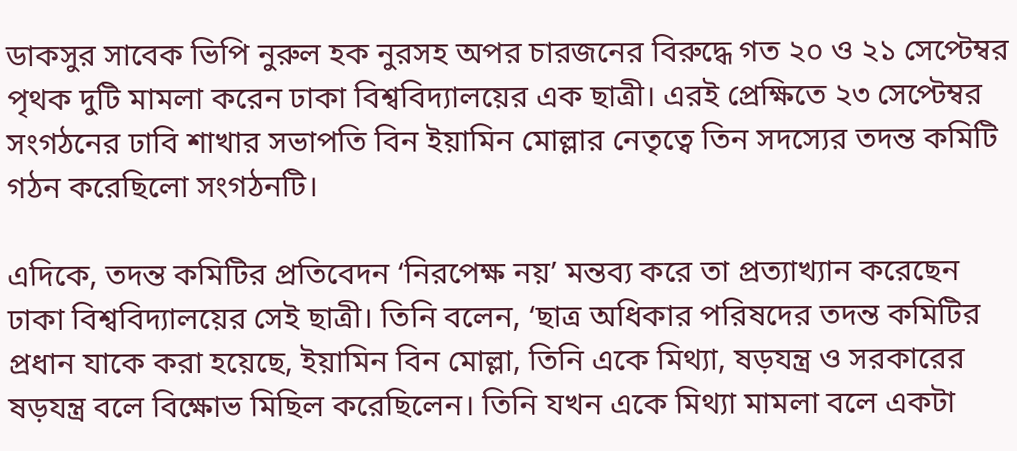ডাকসুর সাবেক ভিপি নুরুল হক নুরসহ অপর চারজনের বিরুদ্ধে গত ২০ ও ২১ সেপ্টেম্বর পৃথক দুটি মামলা করেন ঢাকা বিশ্ববিদ্যালয়ের এক ছাত্রী। এরই প্রেক্ষিতে ২৩ সেপ্টেম্বর সংগঠনের ঢাবি শাখার সভাপতি বিন ইয়ামিন মোল্লার নেতৃত্বে তিন সদস্যের তদন্ত কমিটি গঠন করেছিলো সংগঠনটি।

এদিকে, তদন্ত কমিটির প্রতিবেদন ‘নিরপেক্ষ নয়’ মন্তব্য করে তা প্রত্যাখ্যান করেছেন ঢাকা বিশ্ববিদ্যালয়ের সেই ছাত্রী। তিনি বলেন, ‘ছাত্র অধিকার পরিষদের তদন্ত কমিটির প্রধান যাকে করা হয়েছে, ইয়ামিন বিন মোল্লা, তিনি একে মিথ্যা, ষড়যন্ত্র ও সরকারের ষড়যন্ত্র বলে বিক্ষোভ মিছিল করেছিলেন। তিনি যখন একে মিথ্যা মামলা বলে একটা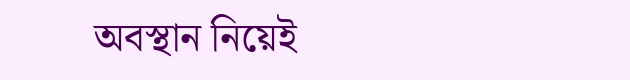অবস্থান নিয়েই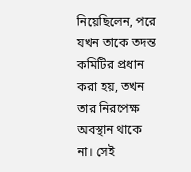নিয়েছিলেন, পরে যখন তাকে তদন্ত কমিটির প্রধান করা হয়, তখন তার নিরপেক্ষ অবস্থান থাকে না। সেই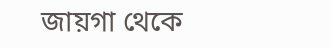জায়গা থেকে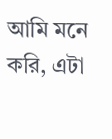আমি মনে করি, এটা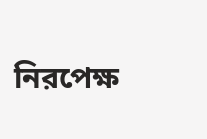নিরপেক্ষ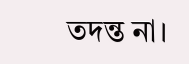তদন্ত না।